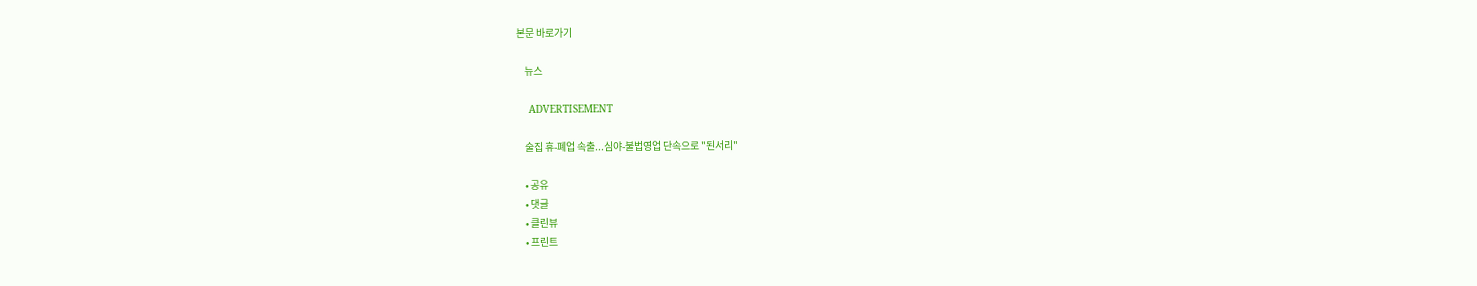본문 바로가기

    뉴스

    ADVERTISEMENT

    술집 휴-폐업 속출...심야-불법영업 단속으로 "된서리"

    • 공유
    • 댓글
    • 클린뷰
    • 프린트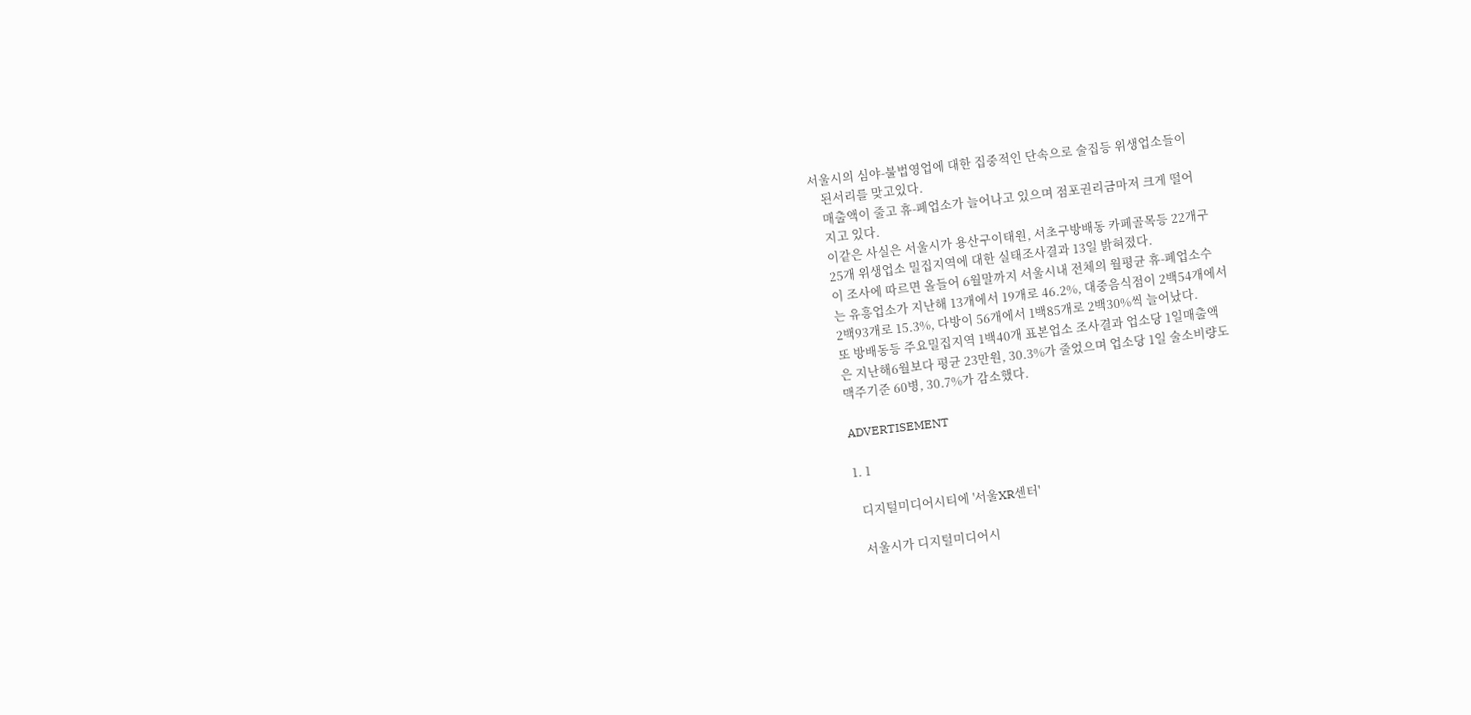서울시의 심야-불법영업에 대한 집중적인 단속으로 술집등 위생업소들이
    된서리를 맞고있다.
    매출액이 줄고 휴-폐업소가 늘어나고 있으며 점포권리금마저 크게 떨어
    지고 있다.
    이같은 사실은 서울시가 용산구이태원, 서초구방배동 카페골목등 22개구
    25개 위생업소 밀집지역에 대한 실태조사결과 13일 밝혀졌다.
    이 조사에 따르면 올들어 6월말까지 서울시내 전체의 월평균 휴-폐업소수
    는 유흥업소가 지난해 13개에서 19개로 46.2%, 대중음식점이 2백54개에서
    2백93개로 15.3%, 다방이 56개에서 1백85개로 2백30%씩 늘어났다.
    또 방배동등 주요밀집지역 1백40개 표본업소 조사결과 업소당 1일매출액
    은 지난해6월보다 평균 23만원, 30.3%가 줄었으며 업소당 1일 술소비량도
    맥주기준 60병, 30.7%가 감소했다.

    ADVERTISEMENT

    1. 1

      디지털미디어시티에 '서울XR센터'

      서울시가 디지털미디어시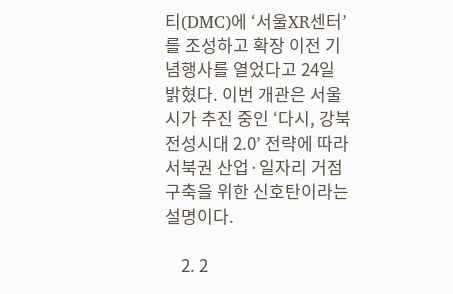티(DMC)에 ‘서울XR센터’를 조성하고 확장 이전 기념행사를 열었다고 24일 밝혔다. 이번 개관은 서울시가 추진 중인 ‘다시, 강북 전성시대 2.0’ 전략에 따라 서북권 산업·일자리 거점 구축을 위한 신호탄이라는 설명이다.

    2. 2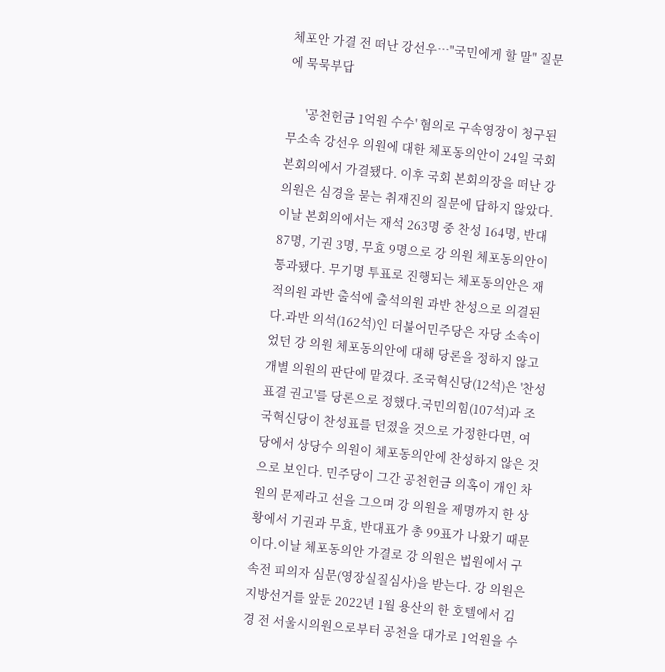체포안 가결 전 떠난 강선우…"국민에게 할 말" 질문에 묵묵부답

      '공천헌금 1억원 수수' 혐의로 구속영장이 청구된 무소속 강선우 의원에 대한 체포동의안이 24일 국회 본회의에서 가결됐다. 이후 국회 본회의장을 떠난 강 의원은 심경을 묻는 취재진의 질문에 답하지 않았다.이날 본회의에서는 재석 263명 중 찬성 164명, 반대 87명, 기권 3명, 무효 9명으로 강 의원 체포동의안이 통과됐다. 무기명 투표로 진행되는 체포동의안은 재적의원 과반 출석에 출석의원 과반 찬성으로 의결된다.과반 의석(162석)인 더불어민주당은 자당 소속이었던 강 의원 체포동의안에 대해 당론을 정하지 않고 개별 의원의 판단에 맡겼다. 조국혁신당(12석)은 '찬성 표결 권고'를 당론으로 정했다.국민의힘(107석)과 조국혁신당이 찬성표를 던졌을 것으로 가정한다면, 여당에서 상당수 의원이 체포동의안에 찬성하지 않은 것으로 보인다. 민주당이 그간 공천헌금 의혹이 개인 차원의 문제라고 선을 그으며 강 의원을 제명까지 한 상황에서 기권과 무효, 반대표가 총 99표가 나왔기 때문이다.이날 체포동의안 가결로 강 의원은 법원에서 구속전 피의자 심문(영장실질심사)을 받는다. 강 의원은 지방선거를 앞둔 2022년 1월 용산의 한 호텔에서 김경 전 서울시의원으로부터 공천을 대가로 1억원을 수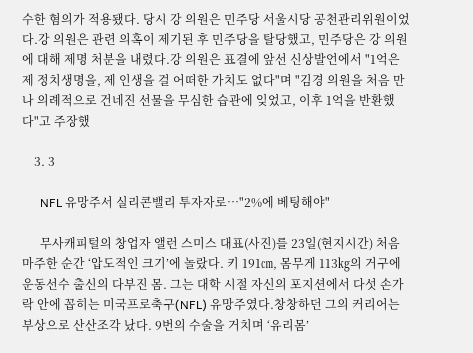수한 혐의가 적용됐다. 당시 강 의원은 민주당 서울시당 공천관리위원이었다.강 의원은 관련 의혹이 제기된 후 민주당을 탈당했고, 민주당은 강 의원에 대해 제명 처분을 내렸다.강 의원은 표결에 앞선 신상발언에서 "1억은 제 정치생명을, 제 인생을 걸 어떠한 가치도 없다"며 "김경 의원을 처음 만나 의례적으로 건네진 선물을 무심한 습관에 잊었고, 이후 1억을 반환했다"고 주장했

    3. 3

      NFL 유망주서 실리콘밸리 투자자로…"2%에 베팅해야"

      무사캐피털의 창업자 앨런 스미스 대표(사진)를 23일(현지시간) 처음 마주한 순간 ‘압도적인 크기’에 놀랐다. 키 191㎝, 몸무게 113㎏의 거구에 운동선수 출신의 다부진 몸. 그는 대학 시절 자신의 포지션에서 다섯 손가락 안에 꼽히는 미국프로축구(NFL) 유망주였다.창창하던 그의 커리어는 부상으로 산산조각 났다. 9번의 수술을 거치며 ‘유리몸’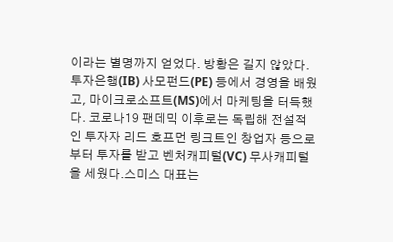이라는 별명까지 얻었다. 방황은 길지 않았다. 투자은행(IB) 사모펀드(PE) 등에서 경영을 배웠고, 마이크로소프트(MS)에서 마케팅을 터득했다. 코로나19 팬데믹 이후로는 독립해 전설적인 투자자 리드 호프먼 링크트인 창업자 등으로부터 투자를 받고 벤처캐피털(VC) 무사캐피털을 세웠다.스미스 대표는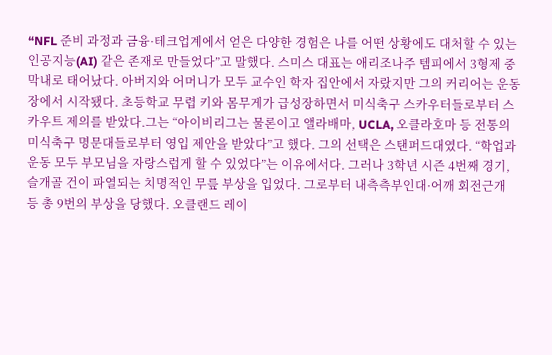“NFL 준비 과정과 금융·테크업계에서 얻은 다양한 경험은 나를 어떤 상황에도 대처할 수 있는 인공지능(AI) 같은 존재로 만들었다”고 말했다. 스미스 대표는 애리조나주 템피에서 3형제 중 막내로 태어났다. 아버지와 어머니가 모두 교수인 학자 집안에서 자랐지만 그의 커리어는 운동장에서 시작됐다. 초등학교 무렵 키와 몸무게가 급성장하면서 미식축구 스카우터들로부터 스카우트 제의를 받았다.그는 “아이비리그는 물론이고 앨라배마, UCLA, 오클라호마 등 전통의 미식축구 명문대들로부터 영입 제안을 받았다”고 했다. 그의 선택은 스탠퍼드대였다. “학업과 운동 모두 부모님을 자랑스럽게 할 수 있었다”는 이유에서다. 그러나 3학년 시즌 4번째 경기, 슬개골 건이 파열되는 치명적인 무릎 부상을 입었다. 그로부터 내측측부인대·어깨 회전근개 등 총 9번의 부상을 당했다. 오클랜드 레이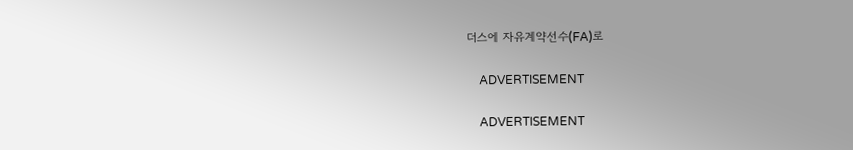더스에 자유계약선수(FA)로

    ADVERTISEMENT

    ADVERTISEMENT